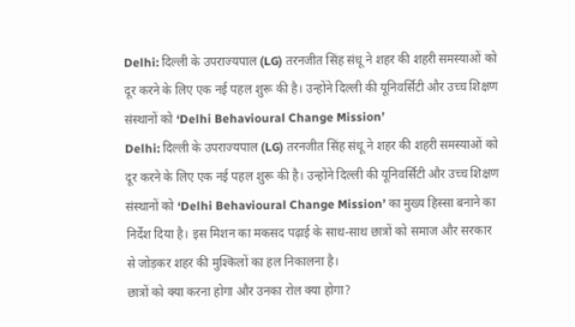Delhi: दिल्ली के उपराज्यपाल (LG) तरनजीत सिंह संधू ने शहर की शहरी समस्याओं को दूर करने के लिए एक नई पहल शुरू की है। उन्होंने दिल्ली की यूनिवर्सिटी और उच्च शिक्षण संस्थानों को ‘Delhi Behavioural Change Mission’
Delhi: दिल्ली के उपराज्यपाल (LG) तरनजीत सिंह संधू ने शहर की शहरी समस्याओं को दूर करने के लिए एक नई पहल शुरू की है। उन्होंने दिल्ली की यूनिवर्सिटी और उच्च शिक्षण संस्थानों को ‘Delhi Behavioural Change Mission’ का मुख्य हिस्सा बनाने का निर्देश दिया है। इस मिशन का मकसद पढ़ाई के साथ-साथ छात्रों को समाज और सरकार से जोड़कर शहर की मुश्किलों का हल निकालना है।
छात्रों को क्या करना होगा और उनका रोल क्या होगा?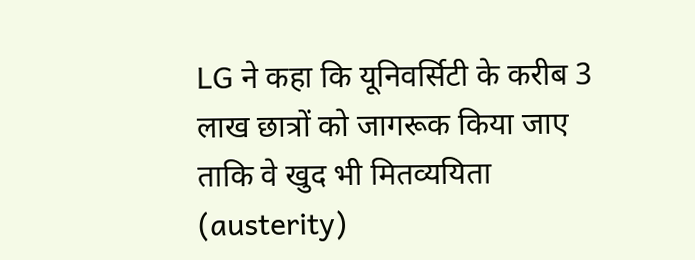LG ने कहा कि यूनिवर्सिटी के करीब 3 लाख छात्रों को जागरूक किया जाए ताकि वे खुद भी मितव्ययिता (austerity)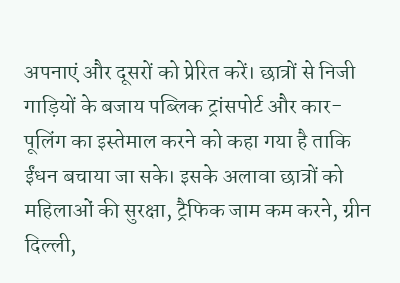अपनाएं और दूसरों को प्रेरित करें। छात्रों से निजी गाड़ियों के बजाय पब्लिक ट्रांसपोर्ट और कार-पूलिंग का इस्तेमाल करने को कहा गया है ताकि ईंधन बचाया जा सके। इसके अलावा छात्रों को महिलाओं की सुरक्षा, ट्रैफिक जाम कम करने, ग्रीन दिल्ली,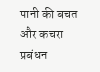पानी की बचत और कचरा प्रबंधन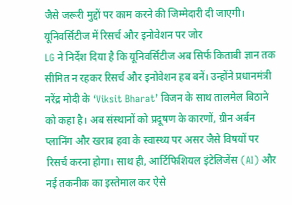जैसे जरूरी मुद्दों पर काम करने की जिम्मेदारी दी जाएगी।
यूनिवर्सिटीज में रिसर्च और इनोवेशन पर जोर
LG ने निर्देश दिया है कि यूनिवर्सिटीज अब सिर्फ किताबी ज्ञान तक सीमित न रहकर रिसर्च और इनोवेशन हब बनें। उन्होंने प्रधानमंत्री नरेंद्र मोदी के ‘Viksit Bharat’ विजन के साथ तालमेल बिठाने को कहा है। अब संस्थानों को प्रदूषण के कारणों, ग्रीन अर्बन प्लानिंग और खराब हवा के स्वास्थ्य पर असर जैसे विषयों पर रिसर्च करना होगा। साथ ही, आर्टिफिशियल इंटेलिजेंस (AI) और नई तकनीक का इस्तेमाल कर ऐसे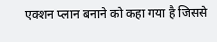एक्शन प्लान बनाने को कहा गया है जिससे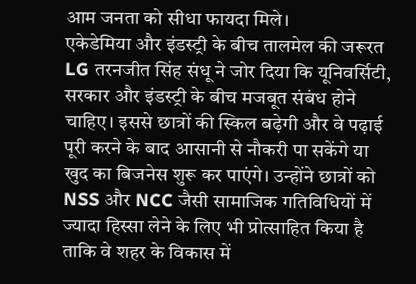आम जनता को सीधा फायदा मिले।
एकेडेमिया और इंडस्ट्री के बीच तालमेल की जरूरत
LG तरनजीत सिंह संधू ने जोर दिया कि यूनिवर्सिटी, सरकार और इंडस्ट्री के बीच मजबूत संबंध होने चाहिए। इससे छात्रों की स्किल बढ़ेगी और वे पढ़ाई पूरी करने के बाद आसानी से नौकरी पा सकेंगे या खुद का बिजनेस शुरू कर पाएंगे। उन्होंने छात्रों को NSS और NCC जैसी सामाजिक गतिविधियों में ज्यादा हिस्सा लेने के लिए भी प्रोत्साहित किया है ताकि वे शहर के विकास में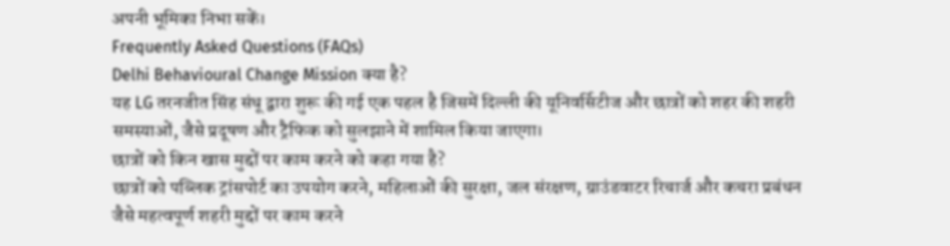अपनी भूमिका निभा सकें।
Frequently Asked Questions (FAQs)
Delhi Behavioural Change Mission क्या है?
यह LG तरनजीत सिंह संधू द्वारा शुरू की गई एक पहल है जिसमें दिल्ली की यूनिवर्सिटीज और छात्रों को शहर की शहरी समस्याओं, जैसे प्रदूषण और ट्रैफिक को सुलझाने में शामिल किया जाएगा।
छात्रों को किन खास मुद्दों पर काम करने को कहा गया है?
छात्रों को पब्लिक ट्रांसपोर्ट का उपयोग करने, महिलाओं की सुरक्षा, जल संरक्षण, ग्राउंडवाटर रिचार्ज और कचरा प्रबंधन जैसे महत्वपूर्ण शहरी मुद्दों पर काम करने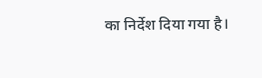का निर्देश दिया गया है।